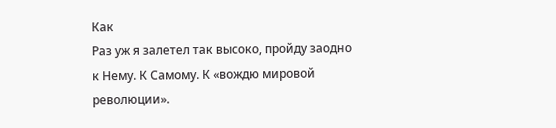Как
Раз уж я залетел так высоко, пройду заодно к Нему. К Самому. К «вождю мировой революции».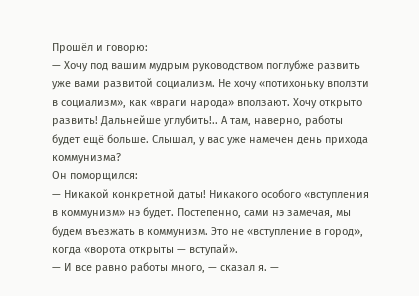Прошёл и говорю:
— Хочу под вашим мудрым руководством поглубже развить уже вами развитой социализм. Не хочу «потихоньку вползти в социализм», как «враги народа» вползают. Хочу открыто развить! Дальнейше углубить!.. А там, наверно, работы будет ещё больше. Слышал, у вас уже намечен день прихода коммунизма?
Он поморщился:
— Никакой конкретной даты! Никакого особого «вступления в коммунизм» нэ будет. Постепенно, сами нэ замечая, мы будем въезжать в коммунизм. Это не «вступление в город», когда «ворота открыты — вступай».
— И все равно работы много, — сказал я. —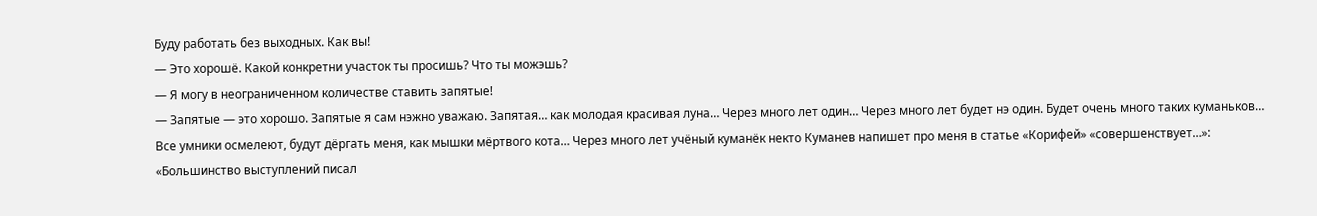Буду работать без выходных. Как вы!
— Это хорошё. Какой конкретни участок ты просишь? Что ты можэшь?
— Я могу в неограниченном количестве ставить запятые!
— Запятые — это хорошо. Запятые я сам нэжно уважаю. Запятая… как молодая красивая луна… Через много лет один… Через много лет будет нэ один. Будет очень много таких куманьков… Все умники осмелеют, будут дёргать меня, как мышки мёртвого кота… Через много лет учёный куманёк некто Куманев напишет про меня в статье «Корифей» «совершенствует…»: «Большинство выступлений писал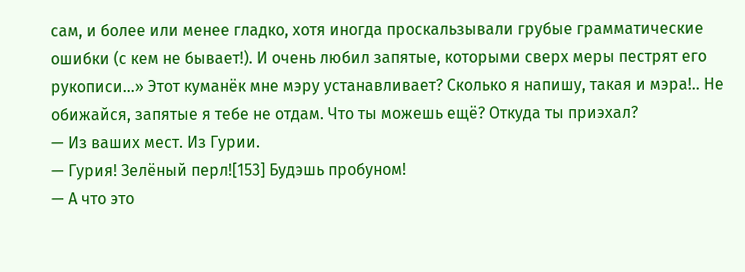сам, и более или менее гладко, хотя иногда проскальзывали грубые грамматические ошибки (с кем не бывает!). И очень любил запятые, которыми сверх меры пестрят его рукописи…» Этот куманёк мне мэру устанавливает? Сколько я напишу, такая и мэра!.. Не обижайся, запятые я тебе не отдам. Что ты можешь ещё? Откуда ты приэхал?
— Из ваших мест. Из Гурии.
— Гурия! Зелёный перл![153] Будэшь пробуном!
— А что это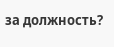за должность?